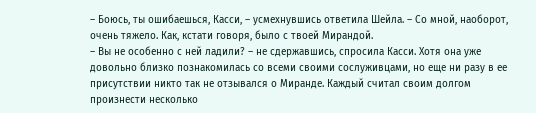– Боюсь, ты ошибаешься, Касси, – усмехнувшись ответила Шейла. – Со мной, наоборот, очень тяжело. Как, кстати говоря, было с твоей Мирандой.
– Вы не особенно с ней ладили? – не сдержавшись, спросила Касси. Хотя она уже довольно близко познакомилась со всеми своими сослуживцами, но еще ни разу в ее присутствии никто так не отзывался о Миранде. Каждый считал своим долгом произнести несколько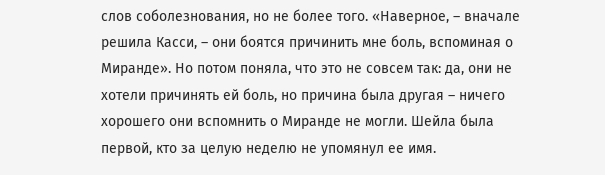слов соболезнования, но не более того. «Наверное, – вначале решила Касси, – они боятся причинить мне боль, вспоминая о Миранде». Но потом поняла, что это не совсем так: да, они не хотели причинять ей боль, но причина была другая – ничего хорошего они вспомнить о Миранде не могли. Шейла была первой, кто за целую неделю не упомянул ее имя.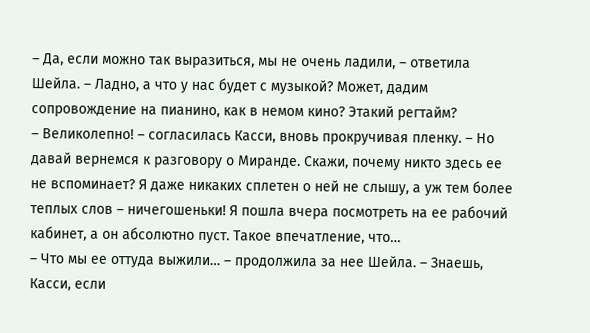– Да, если можно так выразиться, мы не очень ладили, – ответила Шейла. – Ладно, а что у нас будет с музыкой? Может, дадим сопровождение на пианино, как в немом кино? Этакий регтайм?
– Великолепно! – согласилась Касси, вновь прокручивая пленку. – Но давай вернемся к разговору о Миранде. Скажи, почему никто здесь ее не вспоминает? Я даже никаких сплетен о ней не слышу, а уж тем более теплых слов – ничегошеньки! Я пошла вчера посмотреть на ее рабочий кабинет, а он абсолютно пуст. Такое впечатление, что…
– Что мы ее оттуда выжили… – продолжила за нее Шейла. – Знаешь, Касси, если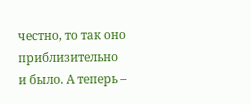честно, то так оно приблизительно и было. А теперь –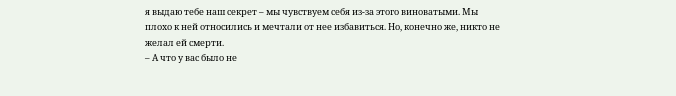я выдаю тебе наш секрет – мы чувствуем себя из-за этого виноватыми. Мы плохо к ней относились и мечтали от нее избавиться. Но, конечно же, никто не желал ей смерти.
– А что у вас было не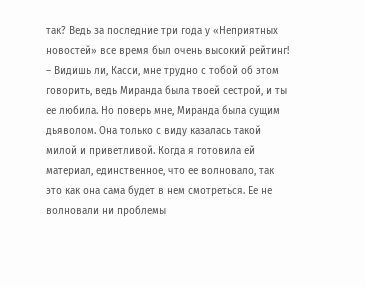так? Ведь за последние три года у «Неприятных новостей» все время был очень высокий рейтинг!
– Видишь ли, Касси, мне трудно с тобой об этом говорить, ведь Миранда была твоей сестрой, и ты ее любила. Но поверь мне, Миранда была сущим дьяволом. Она только с виду казалась такой милой и приветливой. Когда я готовила ей материал, единственное, что ее волновало, так это как она сама будет в нем смотреться. Ее не волновали ни проблемы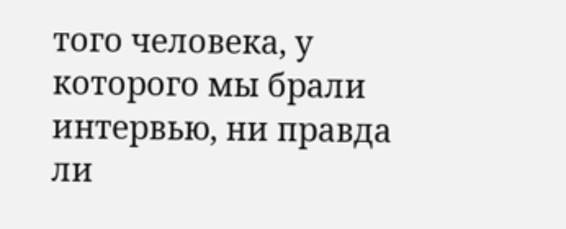того человека, у которого мы брали интервью, ни правда ли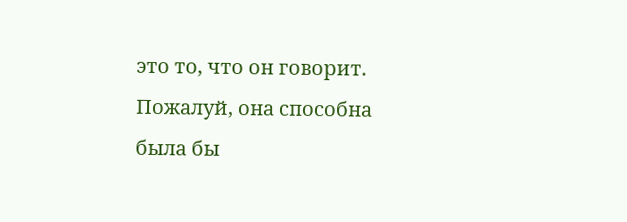это то, что он говорит. Пожалуй, она способна была бы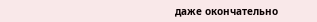даже окончательно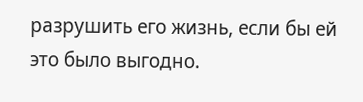разрушить его жизнь, если бы ей это было выгодно.